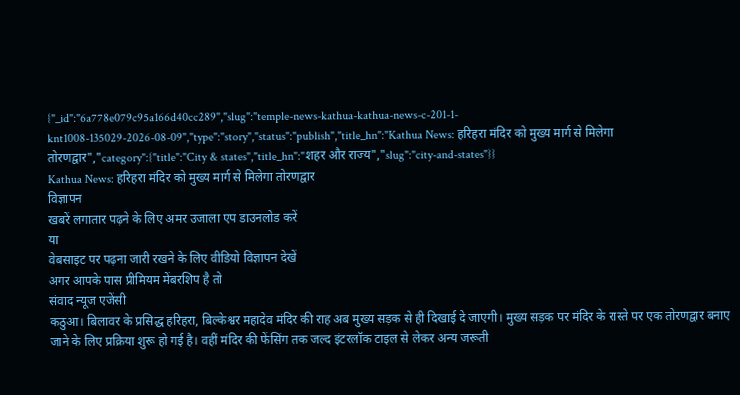{"_id":"6a778e079c95a166d40cc289","slug":"temple-news-kathua-kathua-news-c-201-1-knt1008-135029-2026-08-09","type":"story","status":"publish","title_hn":"Kathua News: हरिहरा मंदिर को मुख्य मार्ग से मिलेगा तोरणद्वार","category":{"title":"City & states","title_hn":"शहर और राज्य","slug":"city-and-states"}}
Kathua News: हरिहरा मंदिर को मुख्य मार्ग से मिलेगा तोरणद्वार
विज्ञापन
खबरें लगातार पढ़ने के लिए अमर उजाला एप डाउनलोड करें
या
वेबसाइट पर पढ़ना जारी रखने के लिए वीडियो विज्ञापन देखें
अगर आपके पास प्रीमियम मेंबरशिप है तो
संवाद न्यूज एजेंसी
कठुआ। बिलावर के प्रसिद्ध हरिहरा, बिल्केश्वर महादेव मंदिर की राह अब मुख्य सड़क से ही दिखाई दे जाएगी। मुख्य सड़क पर मंदिर के रास्ते पर एक तोरणद्वार बनाए जाने के लिए प्रक्रिया शुरू हो गई है। वहीं मंदिर की फेंसिंग तक जल्द इंटरलॉक टाइल से लेकर अन्य जरूती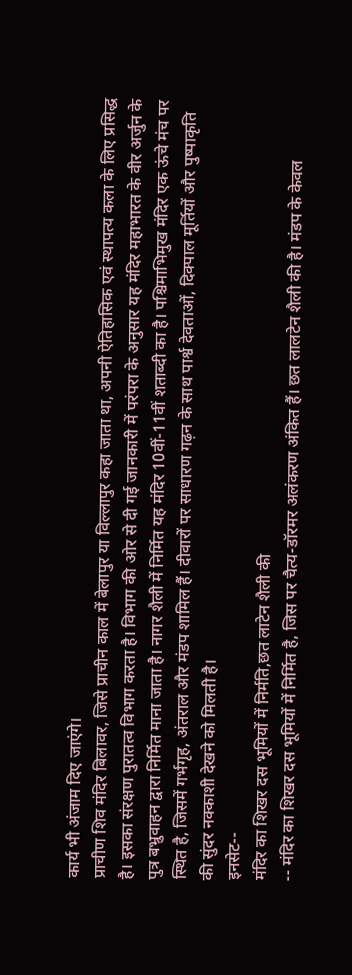कार्य भी अंजाम दिए जाएंगे।
प्राचीण शिव मंदिर बिलावर, जिसे प्राचीन काल में बेलापुर या विल्लापुर कहा जाता था, अपनी ऐतिहासिक एवं स्थापत्य कला के लिए प्रसिद्ध है। इसका संरक्षण पुरातत्व विभाग करता है। विभाग की ओर से दी गई जानकारी में परंपरा के अनुसार यह मंदिर महाभारत के वीर अर्जुन के पुत्र बभ्रुवाहन द्वारा निर्मित माना जाता है। नागर शैली में निर्मित यह मंदिर 10वीं-11वीं शताब्दी का है। पश्चिमाभिमुख मंदिर एक ऊंचे मंच पर स्थित है, जिसमें गर्भगृह, अंतराल और मंडप शामिल हैं। दीवारों पर साधारण गढ़न के साथ पार्श्व देवताओं, दिक्पाल मूर्तियों और पुष्पाकृति की सुंदर नक्काशी देखने को मिलती है।
इनसेट--
मंदिर का शिखर दस भूमियों में निर्मति,छत लाटेन शैली की
-- मंदिर का शिखर दस भूमियों में निर्मित है, जिस पर चैत्य-डॉरमर अलंकरण अंकित हैं। छत लालटेन शैली की है। मंडप के केवल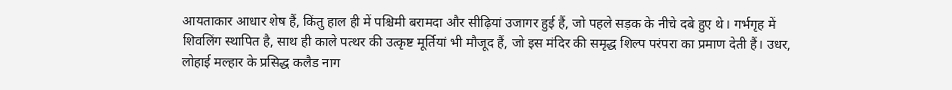आयताकार आधार शेष हैं, किंतु हाल ही में पश्चिमी बरामदा और सीढ़ियां उजागर हुई हैं, जो पहले सड़क के नीचे दबे हुए थे। गर्भगृह में शिवलिंग स्थापित है, साथ ही काले पत्थर की उत्कृष्ट मूर्तियां भी मौजूद हैं, जो इस मंदिर की समृद्ध शिल्प परंपरा का प्रमाण देती हैं। उधर, लोहाई मल्हार के प्रसिद्ध कलैड नाग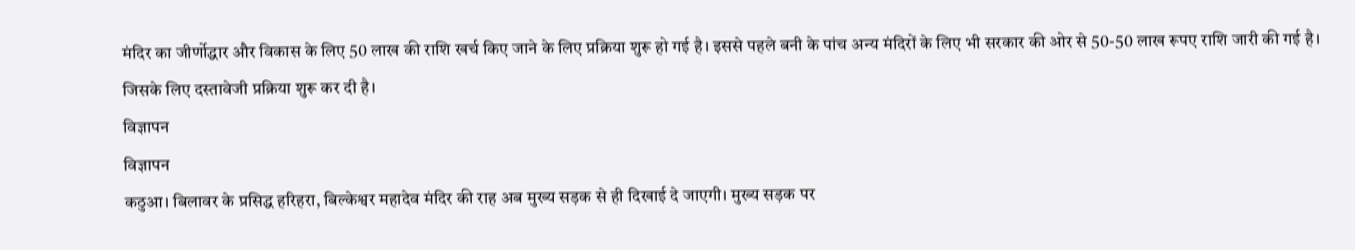मंदिर का जीर्णोद्धार और विकास के लिए 50 लाख की राशि खर्च किए जाने के लिए प्रक्रिया शुरू हो गई है। इससे पहले बनी के पांच अन्य मंदिरों के लिए भी सरकार की ओर से 50-50 लाख रूपए राशि जारी की गई है। जिसके लिए दस्तावेजी प्रक्रिया शुरू कर दी है।
विज्ञापन
विज्ञापन
कठुआ। बिलावर के प्रसिद्ध हरिहरा, बिल्केश्वर महादेव मंदिर की राह अब मुख्य सड़क से ही दिखाई दे जाएगी। मुख्य सड़क पर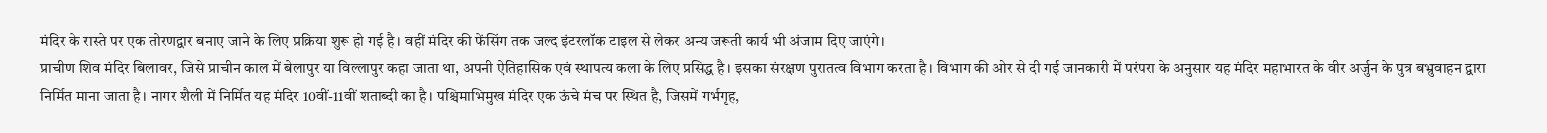मंदिर के रास्ते पर एक तोरणद्वार बनाए जाने के लिए प्रक्रिया शुरू हो गई है। वहीं मंदिर की फेंसिंग तक जल्द इंटरलॉक टाइल से लेकर अन्य जरूती कार्य भी अंजाम दिए जाएंगे।
प्राचीण शिव मंदिर बिलावर, जिसे प्राचीन काल में बेलापुर या विल्लापुर कहा जाता था, अपनी ऐतिहासिक एवं स्थापत्य कला के लिए प्रसिद्ध है। इसका संरक्षण पुरातत्व विभाग करता है। विभाग की ओर से दी गई जानकारी में परंपरा के अनुसार यह मंदिर महाभारत के वीर अर्जुन के पुत्र बभ्रुवाहन द्वारा निर्मित माना जाता है। नागर शैली में निर्मित यह मंदिर 10वीं-11वीं शताब्दी का है। पश्चिमाभिमुख मंदिर एक ऊंचे मंच पर स्थित है, जिसमें गर्भगृह,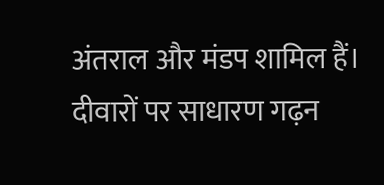अंतराल और मंडप शामिल हैं। दीवारों पर साधारण गढ़न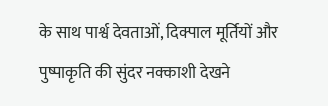के साथ पार्श्व देवताओं, दिक्पाल मूर्तियों और पुष्पाकृति की सुंदर नक्काशी देखने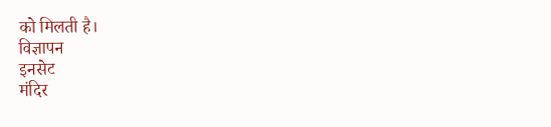को मिलती है।
विज्ञापन
इनसेट
मंदिर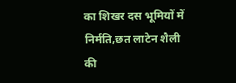का शिखर दस भूमियों में निर्मति,छत लाटेन शैली की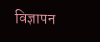विज्ञापन